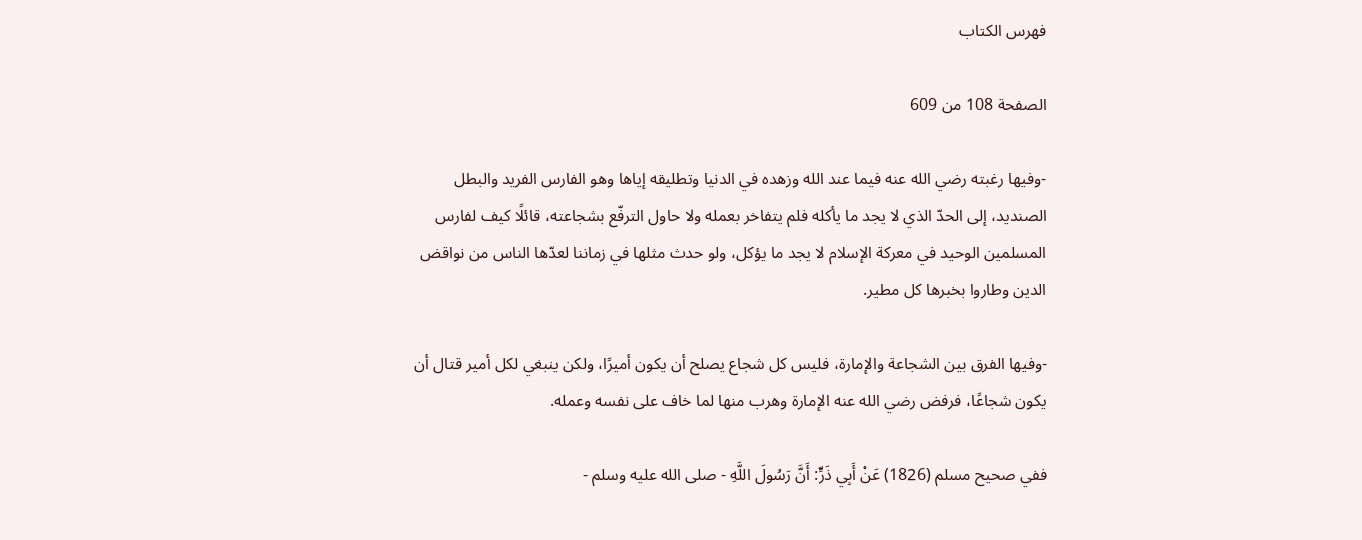فهرس الكتاب

الصفحة 108 من 609

-وفيها رغبته رضي الله عنه فيما عند الله وزهده في الدنيا وتطليقه إياها وهو الفارس الفريد والبطل الصنديد، إلى الحدّ الذي لا يجد ما يأكله فلم يتفاخر بعمله ولا حاول الترفّع بشجاعته، قائلًا كيف لفارس المسلمين الوحيد في معركة الإسلام لا يجد ما يؤكل، ولو حدث مثلها في زماننا لعدّها الناس من نواقض الدين وطاروا بخبرها كل مطير.

-وفيها الفرق بين الشجاعة والإمارة، فليس كل شجاع يصلح أن يكون أميرًا، ولكن ينبغي لكل أمير قتال أن يكون شجاعًا، فرفض رضي الله عنه الإمارة وهرب منها لما خاف على نفسه وعمله.

ففي صحيح مسلم (1826) عَنْ أَبِي ذَرٍّ: أَنَّ رَسُولَ اللَّهِ - صلى الله عليه وسلم -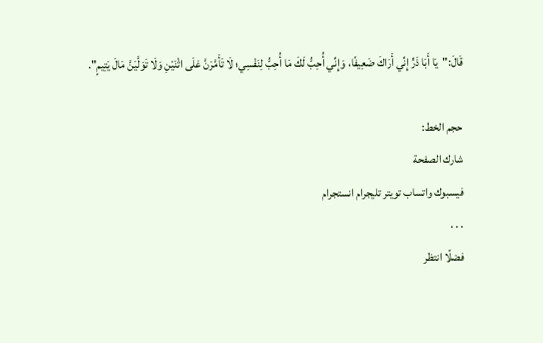قَالَ:"يَا أَبَا ذَرٍّ إِنِّي أَرَاكَ ضَعِيفًا، وَإِنِّي أُحِبُّ لَكَ مَا أُحِبُّ لِنَفْسِي؛ لَا تَأَمَّرَنَّ عَلَى اثْنَيْنِ وَلَا تَوَلَّيَنَّ مَالَ يَتِيمٍ".

حجم الخط:
شارك الصفحة
فيسبوك واتساب تويتر تليجرام انستجرام
. . .
فضلًا انتظر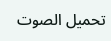تحميل الصوت